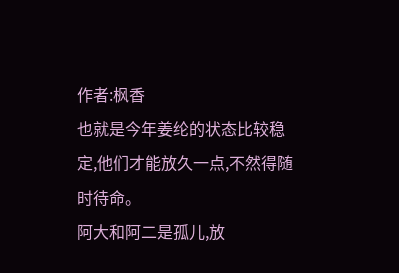作者:枫香
也就是今年姜纶的状态比较稳定,他们才能放久一点,不然得随时待命。
阿大和阿二是孤儿,放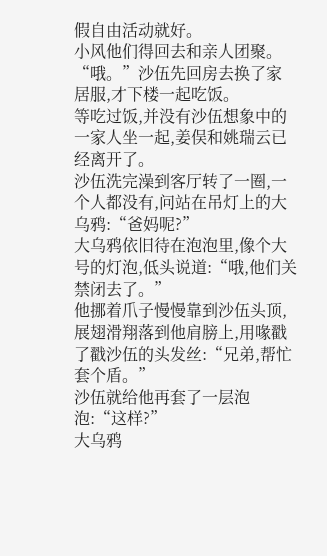假自由活动就好。
小风他们得回去和亲人团聚。
“哦。”沙伍先回房去换了家居服,才下楼一起吃饭。
等吃过饭,并没有沙伍想象中的一家人坐一起,姜俣和姚瑞云已经离开了。
沙伍洗完澡到客厅转了一圈,一个人都没有,问站在吊灯上的大乌鸦:“爸妈呢?”
大乌鸦依旧待在泡泡里,像个大号的灯泡,低头说道:“哦,他们关禁闭去了。”
他挪着爪子慢慢靠到沙伍头顶,展翅滑翔落到他肩膀上,用喙戳了戳沙伍的头发丝:“兄弟,帮忙套个盾。”
沙伍就给他再套了一层泡泡:“这样?”
大乌鸦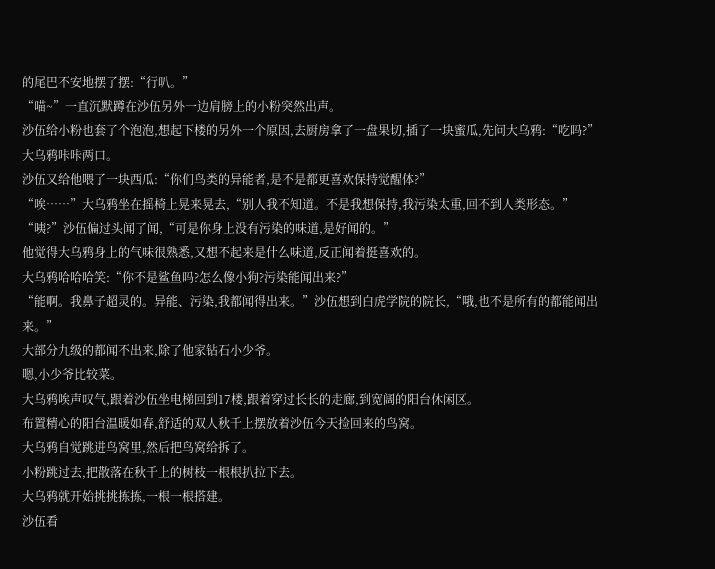的尾巴不安地摆了摆:“行叭。”
“喵~”一直沉默蹲在沙伍另外一边肩膀上的小粉突然出声。
沙伍给小粉也套了个泡泡,想起下楼的另外一个原因,去厨房拿了一盘果切,插了一块蜜瓜,先问大乌鸦:“吃吗?”
大乌鸦咔咔两口。
沙伍又给他喂了一块西瓜:“你们鸟类的异能者,是不是都更喜欢保持觉醒体?”
“唉……”大乌鸦坐在摇椅上晃来晃去,“别人我不知道。不是我想保持,我污染太重,回不到人类形态。”
“咦?”沙伍偏过头闻了闻,“可是你身上没有污染的味道,是好闻的。”
他觉得大乌鸦身上的气味很熟悉,又想不起来是什么味道,反正闻着挺喜欢的。
大乌鸦哈哈哈笑:“你不是鲨鱼吗?怎么像小狗?污染能闻出来?”
“能啊。我鼻子超灵的。异能、污染,我都闻得出来。”沙伍想到白虎学院的院长,“哦,也不是所有的都能闻出来。”
大部分九级的都闻不出来,除了他家钻石小少爷。
嗯,小少爷比较菜。
大乌鸦唉声叹气,跟着沙伍坐电梯回到17楼,跟着穿过长长的走廊,到宽阔的阳台休闲区。
布置精心的阳台温暖如春,舒适的双人秋千上摆放着沙伍今天捡回来的鸟窝。
大乌鸦自觉跳进鸟窝里,然后把鸟窝给拆了。
小粉跳过去,把散落在秋千上的树枝一根根扒拉下去。
大乌鸦就开始挑挑拣拣,一根一根搭建。
沙伍看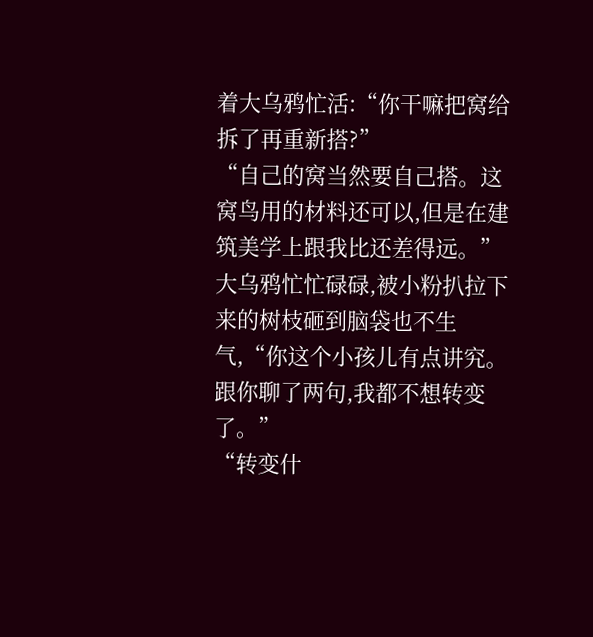着大乌鸦忙活:“你干嘛把窝给拆了再重新搭?”
“自己的窝当然要自己搭。这窝鸟用的材料还可以,但是在建筑美学上跟我比还差得远。”大乌鸦忙忙碌碌,被小粉扒拉下来的树枝砸到脑袋也不生气,“你这个小孩儿有点讲究。跟你聊了两句,我都不想转变了。”
“转变什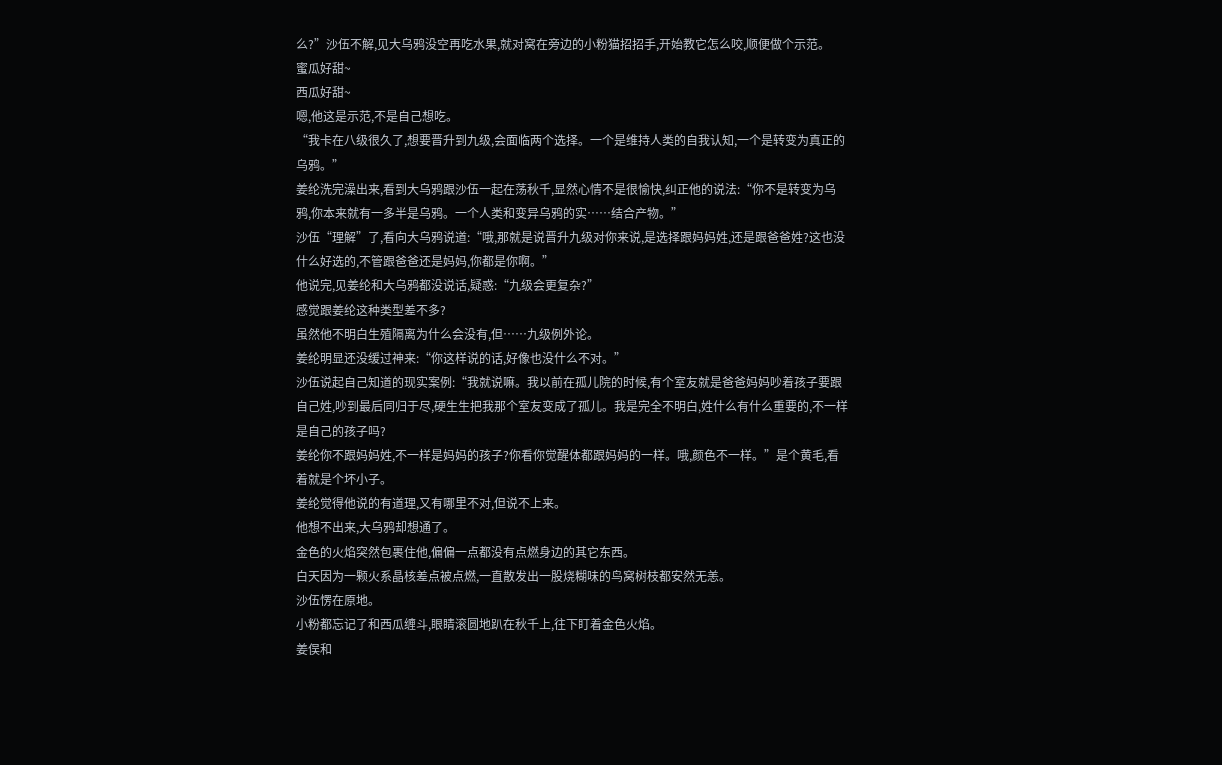么?”沙伍不解,见大乌鸦没空再吃水果,就对窝在旁边的小粉猫招招手,开始教它怎么咬,顺便做个示范。
蜜瓜好甜~
西瓜好甜~
嗯,他这是示范,不是自己想吃。
“我卡在八级很久了,想要晋升到九级,会面临两个选择。一个是维持人类的自我认知,一个是转变为真正的乌鸦。”
姜纶洗完澡出来,看到大乌鸦跟沙伍一起在荡秋千,显然心情不是很愉快,纠正他的说法:“你不是转变为乌鸦,你本来就有一多半是乌鸦。一个人类和变异乌鸦的实……结合产物。”
沙伍“理解”了,看向大乌鸦说道:“哦,那就是说晋升九级对你来说,是选择跟妈妈姓,还是跟爸爸姓?这也没什么好选的,不管跟爸爸还是妈妈,你都是你啊。”
他说完,见姜纶和大乌鸦都没说话,疑惑:“九级会更复杂?”
感觉跟姜纶这种类型差不多?
虽然他不明白生殖隔离为什么会没有,但……九级例外论。
姜纶明显还没缓过神来:“你这样说的话,好像也没什么不对。”
沙伍说起自己知道的现实案例:“我就说嘛。我以前在孤儿院的时候,有个室友就是爸爸妈妈吵着孩子要跟自己姓,吵到最后同归于尽,硬生生把我那个室友变成了孤儿。我是完全不明白,姓什么有什么重要的,不一样是自己的孩子吗?
姜纶你不跟妈妈姓,不一样是妈妈的孩子?你看你觉醒体都跟妈妈的一样。哦,颜色不一样。”是个黄毛,看着就是个坏小子。
姜纶觉得他说的有道理,又有哪里不对,但说不上来。
他想不出来,大乌鸦却想通了。
金色的火焰突然包裹住他,偏偏一点都没有点燃身边的其它东西。
白天因为一颗火系晶核差点被点燃,一直散发出一股烧糊味的鸟窝树枝都安然无恙。
沙伍愣在原地。
小粉都忘记了和西瓜缠斗,眼睛滚圆地趴在秋千上,往下盯着金色火焰。
姜俣和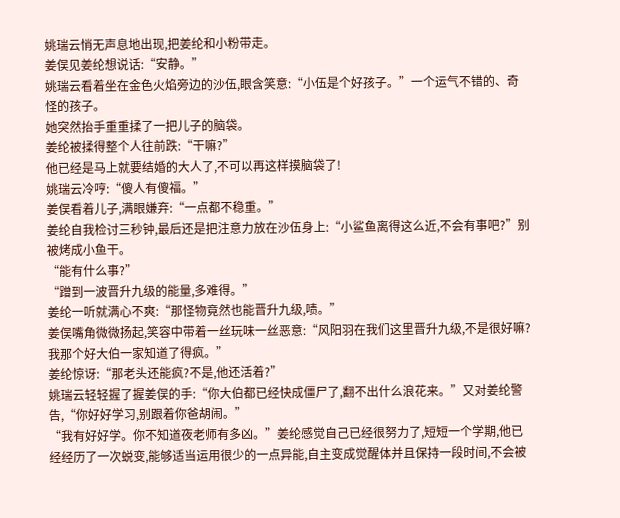姚瑞云悄无声息地出现,把姜纶和小粉带走。
姜俣见姜纶想说话:“安静。”
姚瑞云看着坐在金色火焰旁边的沙伍,眼含笑意:“小伍是个好孩子。”一个运气不错的、奇怪的孩子。
她突然抬手重重揉了一把儿子的脑袋。
姜纶被揉得整个人往前跌:“干嘛?”
他已经是马上就要结婚的大人了,不可以再这样摸脑袋了!
姚瑞云冷哼:“傻人有傻福。”
姜俣看着儿子,满眼嫌弃:“一点都不稳重。”
姜纶自我检讨三秒钟,最后还是把注意力放在沙伍身上:“小鲨鱼离得这么近,不会有事吧?”别被烤成小鱼干。
“能有什么事?”
“蹭到一波晋升九级的能量,多难得。”
姜纶一听就满心不爽:“那怪物竟然也能晋升九级,啧。”
姜俣嘴角微微扬起,笑容中带着一丝玩味一丝恶意:“风阳羽在我们这里晋升九级,不是很好嘛?我那个好大伯一家知道了得疯。”
姜纶惊讶:“那老头还能疯?不是,他还活着?”
姚瑞云轻轻握了握姜俣的手:“你大伯都已经快成僵尸了,翻不出什么浪花来。”又对姜纶警告,“你好好学习,别跟着你爸胡闹。”
“我有好好学。你不知道夜老师有多凶。”姜纶感觉自己已经很努力了,短短一个学期,他已经经历了一次蜕变,能够适当运用很少的一点异能,自主变成觉醒体并且保持一段时间,不会被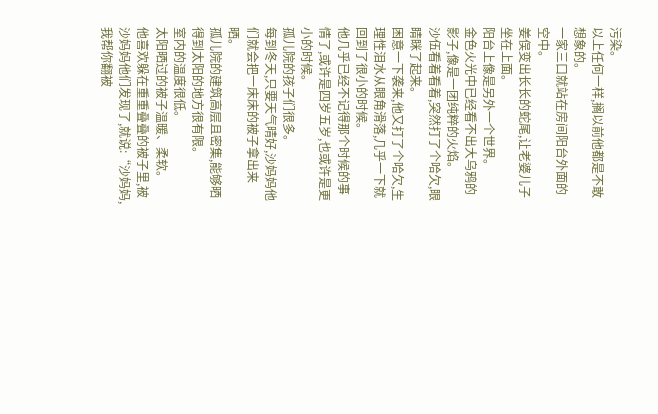污染。
以上任何一样,搁以前他都是不敢想象的。
一家三口就站在房间阳台外面的空中。
姜俣变出长长的蛇尾,让老婆儿子坐在上面。
阳台上像是另外一个世界。
金色火光中已经看不出大乌鸦的影子,像是一团纯粹的火焰。
沙伍看着看着,突然打了个哈欠,眼睛眯了起来。
困意一下袭来,他又打了个哈欠,生理性泪水从眼角滑落,几乎一下就回到了很小的时候。
他几乎已经不记得那个时候的事情了,或许是四岁五岁,也或许是更小的时候。
孤儿院的孩子们很多。
每到冬天,只要天气晴好,沙妈妈他们就会把一床床的被子拿出来晒。
孤儿院的建筑高层且密集,能够晒得到太阳的地方很有限。
室内的温度很低。
太阳晒过的被子温暖、柔软。
他喜欢躲在重重叠叠的被子里,被沙妈妈他们发现了,就说:“沙妈妈,我帮你翻被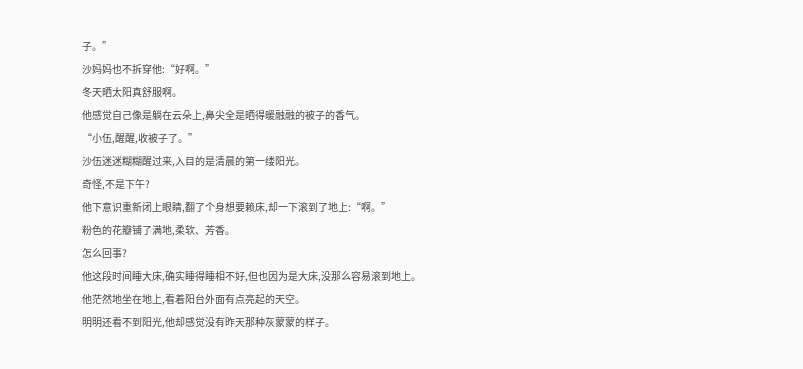子。”
沙妈妈也不拆穿他:“好啊。”
冬天晒太阳真舒服啊。
他感觉自己像是躺在云朵上,鼻尖全是晒得暖融融的被子的香气。
“小伍,醒醒,收被子了。”
沙伍迷迷糊糊醒过来,入目的是清晨的第一缕阳光。
奇怪,不是下午?
他下意识重新闭上眼睛,翻了个身想要赖床,却一下滚到了地上:“啊。”
粉色的花瓣铺了满地,柔软、芳香。
怎么回事?
他这段时间睡大床,确实睡得睡相不好,但也因为是大床,没那么容易滚到地上。
他茫然地坐在地上,看着阳台外面有点亮起的天空。
明明还看不到阳光,他却感觉没有昨天那种灰蒙蒙的样子。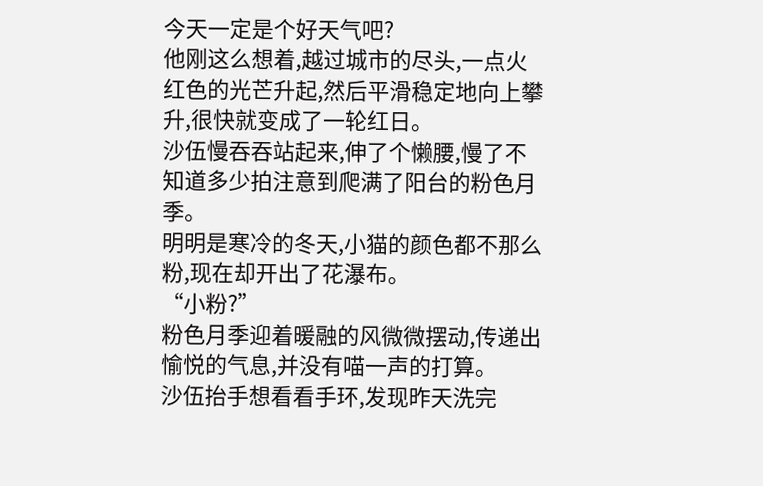今天一定是个好天气吧?
他刚这么想着,越过城市的尽头,一点火红色的光芒升起,然后平滑稳定地向上攀升,很快就变成了一轮红日。
沙伍慢吞吞站起来,伸了个懒腰,慢了不知道多少拍注意到爬满了阳台的粉色月季。
明明是寒冷的冬天,小猫的颜色都不那么粉,现在却开出了花瀑布。
“小粉?”
粉色月季迎着暖融的风微微摆动,传递出愉悦的气息,并没有喵一声的打算。
沙伍抬手想看看手环,发现昨天洗完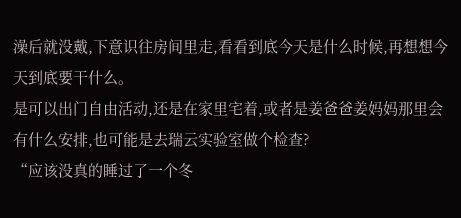澡后就没戴,下意识往房间里走,看看到底今天是什么时候,再想想今天到底要干什么。
是可以出门自由活动,还是在家里宅着,或者是姜爸爸姜妈妈那里会有什么安排,也可能是去瑞云实验室做个检查?
“应该没真的睡过了一个冬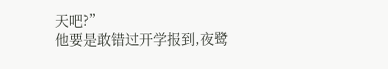天吧?”
他要是敢错过开学报到,夜鹭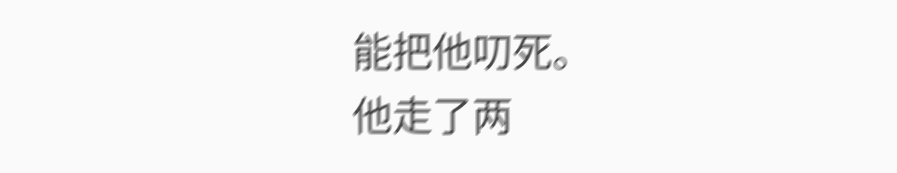能把他叨死。
他走了两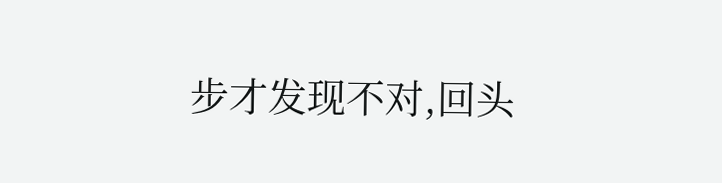步才发现不对,回头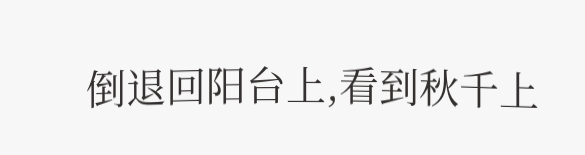倒退回阳台上,看到秋千上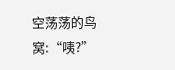空荡荡的鸟窝:“咦?”